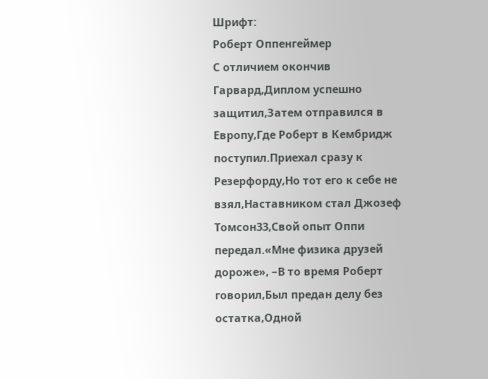Шрифт:
Роберт Оппенгеймер
С отличием окончив Гарвард,Диплом успешно защитил,Затем отправился в Европу,Где Роберт в Кембридж поступил.Приехал сразу к Резерфорду,Но тот его к себе не взял,Наставником стал Джозеф Томсон33,Свой опыт Оппи передал.«Мне физика друзей дороже», –В то время Роберт говорил,Был предан делу без остатка,Одной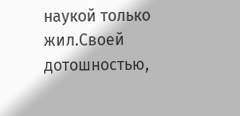наукой только жил.Своей дотошностью,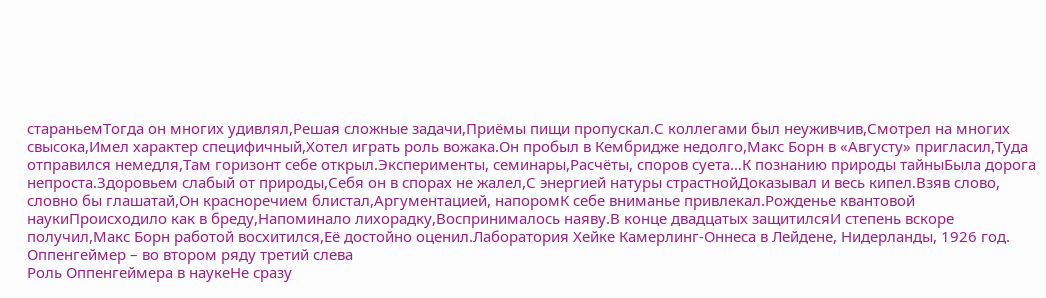стараньемТогда он многих удивлял,Решая сложные задачи,Приёмы пищи пропускал.С коллегами был неуживчив,Смотрел на многих свысока,Имел характер специфичный,Хотел играть роль вожака.Он пробыл в Кембридже недолго,Макс Борн в «Августу» пригласил,Туда отправился немедля,Там горизонт себе открыл.Эксперименты, семинары,Расчёты, споров суета…К познанию природы тайныБыла дорога непроста.Здоровьем слабый от природы,Себя он в спорах не жалел,С энергией натуры страстнойДоказывал и весь кипел.Взяв слово, словно бы глашатай,Он красноречием блистал,Аргументацией, напоромК себе вниманье привлекал.Рожденье квантовой наукиПроисходило как в бреду,Напоминало лихорадку,Воспринималось наяву.В конце двадцатых защитилсяИ степень вскоре получил,Макс Борн работой восхитился,Её достойно оценил.Лаборатория Хейке Камерлинг-Оннеса в Лейдене, Нидерланды, 1926 год.
Оппенгеймер – во втором ряду третий слева
Роль Оппенгеймера в наукеНе сразу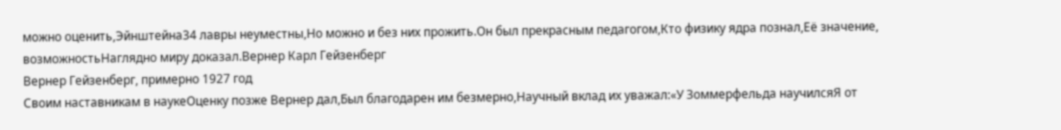можно оценить,Эйнштейна34 лавры неуместны,Но можно и без них прожить.Он был прекрасным педагогом,Кто физику ядра познал,Её значение, возможностьНаглядно миру доказал.Вернер Карл Гейзенберг
Вернер Гейзенберг, примерно 1927 год
Своим наставникам в наукеОценку позже Вернер дал,Был благодарен им безмерно,Научный вклад их уважал:«У Зоммерфельда научилсяЯ от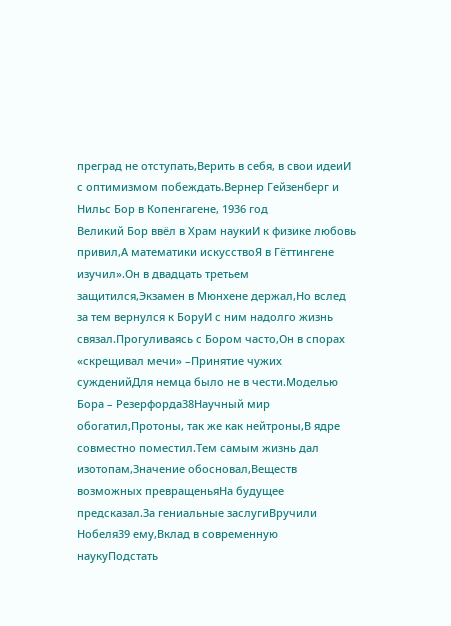преград не отступать,Верить в себя, в свои идеиИ с оптимизмом побеждать.Вернер Гейзенберг и Нильс Бор в Копенгагене, 1936 год
Великий Бор ввёл в Храм наукиИ к физике любовь привил,А математики искусствоЯ в Гёттингене изучил».Он в двадцать третьем защитился,Экзамен в Мюнхене держал,Но вслед за тем вернулся к БоруИ с ним надолго жизнь связал.Прогуливаясь с Бором часто,Он в спорах «скрещивал мечи» –Принятие чужих сужденийДля немца было не в чести.Моделью Бора – Резерфорда38Научный мир обогатил,Протоны, так же как нейтроны,В ядре совместно поместил.Тем самым жизнь дал изотопам,Значение обосновал,Веществ возможных превращеньяНа будущее предсказал.За гениальные заслугиВручили Нобеля39 ему,Вклад в современную наукуПодстать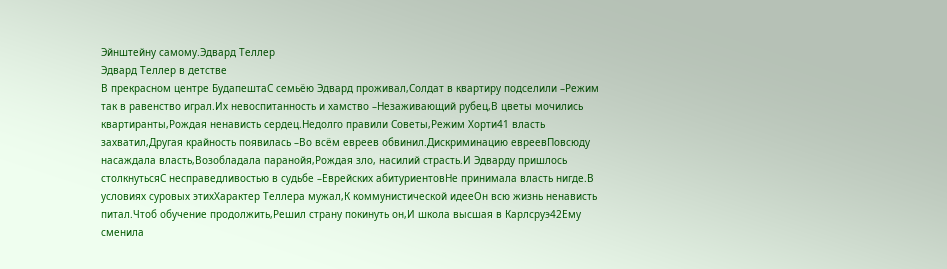Эйнштейну самому.Эдвард Теллер
Эдвард Теллер в детстве
В прекрасном центре БудапештаС семьёю Эдвард проживал,Солдат в квартиру подселили –Режим так в равенство играл.Их невоспитанность и хамство –Незаживающий рубец,В цветы мочились квартиранты,Рождая ненависть сердец.Недолго правили Советы,Режим Хорти41 власть захватил,Другая крайность появилась –Во всём евреев обвинил.Дискриминацию евреевПовсюду насаждала власть,Возобладала паранойя,Рождая зло, насилий страсть.И Эдварду пришлось столкнутьсяС несправедливостью в судьбе –Еврейских абитуриентовНе принимала власть нигде.В условиях суровых этихХарактер Теллера мужал,К коммунистической идееОн всю жизнь ненависть питал.Чтоб обучение продолжить,Решил страну покинуть он,И школа высшая в Карлсруэ42Ему сменила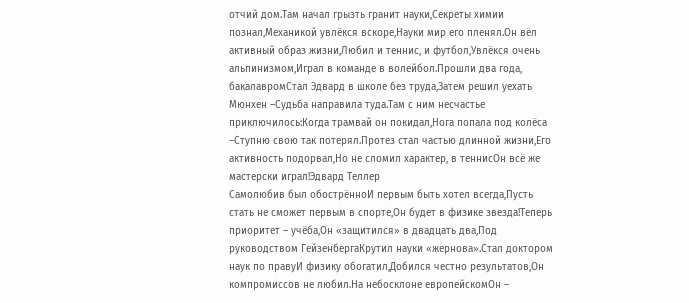отчий дом.Там начал грызть гранит науки,Секреты химии познал,Механикой увлёкся вскоре,Науки мир его пленял.Он вёл активный образ жизни,Любил и теннис, и футбол,Увлёкся очень альпинизмом,Играл в команде в волейбол.Прошли два года, бакалавромСтал Эдвард в школе без труда,Затем решил уехать Мюнхен –Судьба направила туда.Там с ним несчастье приключилось:Когда трамвай он покидал,Нога попала под колёса –Ступню свою так потерял.Протез стал частью длинной жизни,Его активность подорвал,Но не сломил характер, в теннисОн всё же мастерски играл!Эдвард Теллер
Самолюбив был обострённоИ первым быть хотел всегда,Пусть стать не сможет первым в спорте,Он будет в физике звезда!Теперь приоритет – учёба,Он «защитился» в двадцать два,Под руководством ГейзенбергаКрутил науки «жернова».Стал доктором наук по правуИ физику обогатил,Добился честно результатов,Он компромиссов не любил.На небосклоне европейскомОн –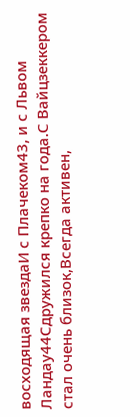восходящая звездаИ с Плачеком43, и с Львом Ландау44Сдружился крепко на года.С Вайцзеккером стал очень близок,Всегда активен,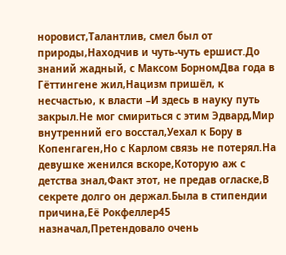норовист,Талантлив, смел был от природы,Находчив и чуть-чуть ершист.До знаний жадный, с Максом БорномДва года в Гёттингене жил,Нацизм пришёл, к несчастью, к власти –И здесь в науку путь закрыл.Не мог смириться с этим Эдвард,Мир внутренний его восстал,Уехал к Бору в Копенгаген,Но с Карлом связь не потерял.На девушке женился вскоре,Которую аж с детства знал,Факт этот, не предав огласке,В секрете долго он держал.Была в стипендии причина,Её Рокфеллер45 назначал,Претендовало очень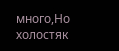много,Но холостяк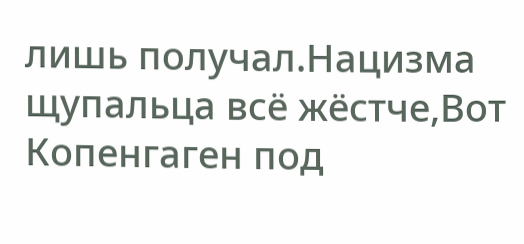лишь получал.Нацизма щупальца всё жёстче,Вот Копенгаген под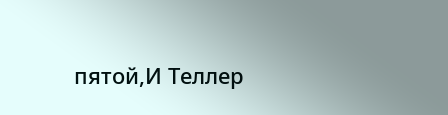пятой,И Теллер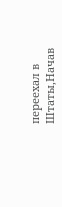переехал в Штаты,Начав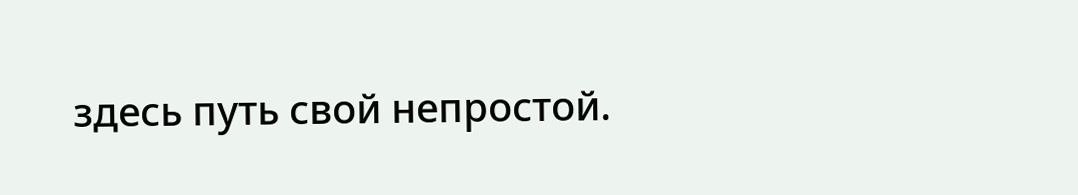здесь путь свой непростой.